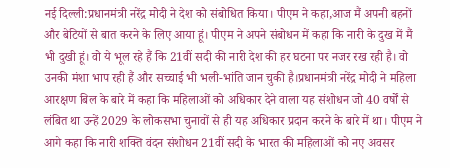नई दिल्ली:प्रधानमंत्री नरेंद्र मोदी ने देश को संबोधित किया। पीएम ने कहा,आज मैं अपनी बहनों और बेटियों से बात करने के लिए आया हूं। पीएम ने अपने संबोधन में कहा कि नारी के दुख में मैं भी दुखी हूं। वो ये भूल रहे हैं कि 21वीं सदी की नारी देश की हर घटना पर नजर रख रही है। वो उनकी मंशा भाप रही हैं और सच्चाई भी भली-भांति जान चुकी है।प्रधानमंत्री नरेंद्र मोदी ने महिला आरक्षण बिल के बारे में कहा कि महिलाओं को अधिकार देने वाला यह संशोधन जो 40 वर्षों से लंबित था उन्हें 2029 के लोकसभा चुनावों से ही यह अधिकार प्रदान करने के बारे में था। पीएम ने आगे कहा कि नारी शक्ति वंदन संशोधन 21वीं सदी के भारत की महिलाओं को नए अवसर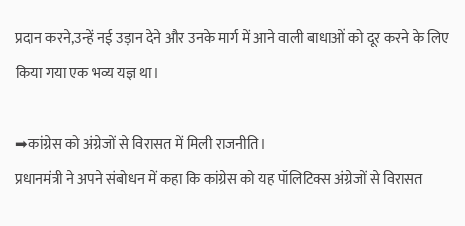प्रदान करने,उन्हें नई उड़ान देने और उनके मार्ग में आने वाली बाधाओं को दूर करने के लिए किया गया एक भव्य यज्ञ था।

➡कांग्रेस को अंग्रेजों से विरासत में मिली राजनीति।
प्रधानमंत्री ने अपने संबोधन में कहा कि कांग्रेस को यह पॉलिटिक्स अंग्रेजों से विरासत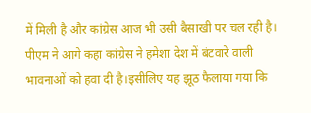में मिली है और कांग्रेस आज भी उसी बैसाखी पर चल रही है।
पीएम ने आगे कहा कांग्रेस ने हमेशा देश में बंटवारे वाली भावनाओं को हवा दी है।इसीलिए यह झूठ फैलाया गया कि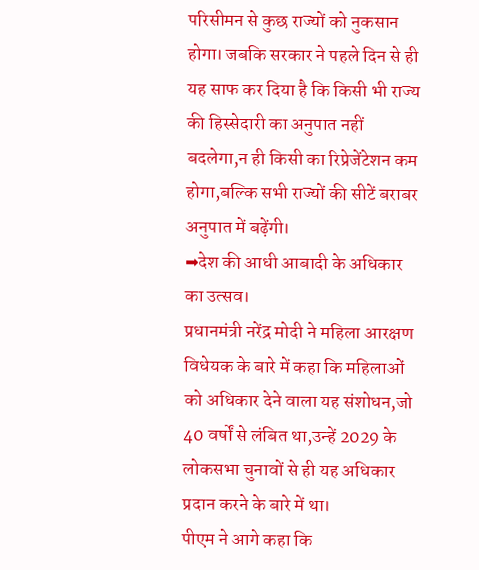परिसीमन से कुछ राज्यों को नुकसान होगा। जबकि सरकार ने पहले दिन से ही यह साफ कर दिया है कि किसी भी राज्य की हिस्सेदारी का अनुपात नहीं बदलेगा,न ही किसी का रिप्रेजेंटेशन कम होगा,बल्कि सभी राज्यों की सीटें बराबर अनुपात में बढ़ेंगी।
➡देश की आधी आबादी के अधिकार का उत्सव।
प्रधानमंत्री नरेंद्र मोदी ने महिला आरक्षण विधेयक के बारे में कहा कि महिलाओं को अधिकार देने वाला यह संशोधन,जो 40 वर्षों से लंबित था,उन्हें 2029 के लोकसभा चुनावों से ही यह अधिकार प्रदान करने के बारे में था।
पीएम ने आगे कहा कि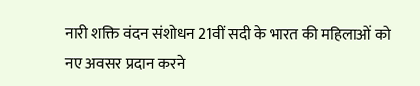नारी शक्ति वंदन संशोधन 21वीं सदी के भारत की महिलाओं को नए अवसर प्रदान करने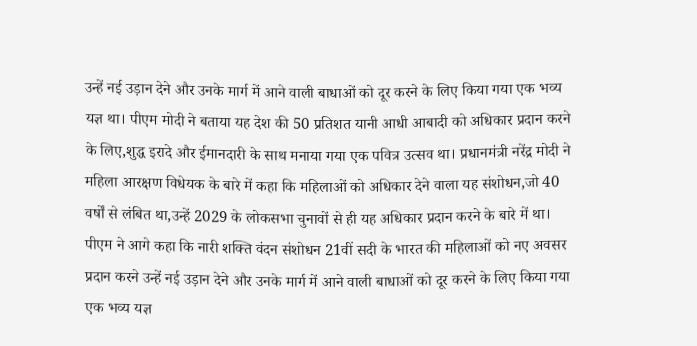उन्हें नई उड़ान देने और उनके मार्ग में आने वाली बाधाओं को दूर करने के लिए किया गया एक भव्य यज्ञ था। पीएम मोदी ने बताया यह देश की 50 प्रतिशत यानी आधी आबादी को अधिकार प्रदान करने के लिए,शुद्ध इरादे और ईमानदारी के साथ मनाया गया एक पवित्र उत्सव था। प्रधानमंत्री नरेंद्र मोदी ने महिला आरक्षण विधेयक के बारे में कहा कि महिलाओं को अधिकार देने वाला यह संशोधन,जो 40 वर्षों से लंबित था,उन्हें 2029 के लोकसभा चुनावों से ही यह अधिकार प्रदान करने के बारे में था। पीएम ने आगे कहा कि नारी शक्ति वंदन संशोधन 21वीं सदी के भारत की महिलाओं को नए अवसर प्रदान करने उन्हें नई उड़ान देने और उनके मार्ग में आने वाली बाधाओं को दूर करने के लिए किया गया एक भव्य यज्ञ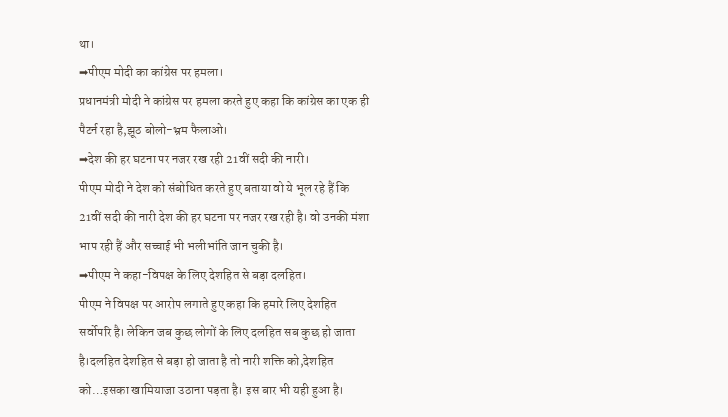था।
➡पीएम मोदी का कांग्रेस पर हमला।
प्रधानमंत्री मोदी ने कांग्रेस पर हमला करते हुए कहा कि कांग्रेस का एक ही पैटर्न रहा है,झूठ बोलो-भ्रम फैलाओ।
➡देश की हर घटना पर नजर रख रही 21वीं सदी की नारी।
पीएम मोदी ने देश को संबोधित करते हुए बताया वो ये भूल रहे हैं कि 21वीं सदी की नारी देश की हर घटना पर नजर रख रही है। वो उनकी मंशा भाप रही हैं और सच्चाई भी भलीभांति जान चुकी है।
➡पीएम ने कहा-विपक्ष के लिए देशहित से बड़ा दलहित।
पीएम ने विपक्ष पर आरोप लगाते हुए कहा कि हमारे लिए देशहित सर्वोपरि है। लेकिन जब कुछ लोगों के लिए दलहित सब कुछ हो जाता है।दलहित देशहित से बड़ा हो जाता है तो नारी शक्ति को,देशहित को…इसका खामियाजा उठाना पड़ता है। इस बार भी यही हुआ है।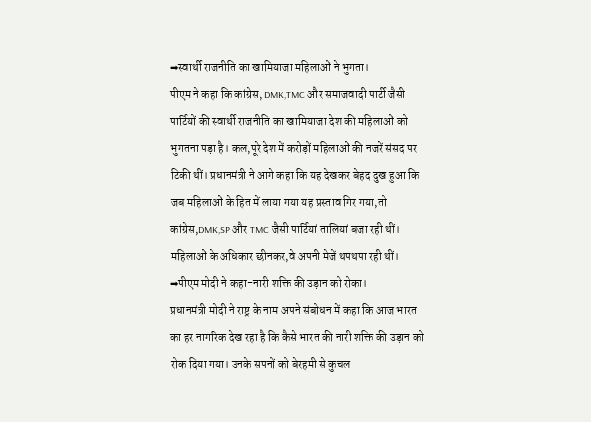➡स्वार्थी राजनीति का खामियाजा महिलाओं ने भुगता।
पीएम ने कहा कि कांग्रेस, DMK,TMC और समाजवादी पार्टी जैसी पार्टियों की स्वार्थी राजनीति का खामियाजा देश की महिलाओं को भुगतना पड़ा है। कल,पूरे देश में करोड़ों महिलाओं की नजरें संसद पर टिकी थीं। प्रधानमंत्री ने आगे कहा कि यह देखकर बेहद दुख हुआ कि जब महिलाओं के हित में लाया गया यह प्रस्ताव गिर गया,तो कांग्रेस,DMK,SP और TMC जैसी पार्टियां तालियां बजा रही थीं। महिलाओं के अधिकार छीनकर,वे अपनी मेजें थपथपा रही थीं।
➡पीएम मोदी ने कहा-नारी शक्ति की उड़ान को रोका।
प्रधानमंत्री मोदी ने राष्ट्र के नाम अपने संबोधन में कहा कि आज भारत का हर नागरिक देख रहा है कि कैसे भारत की नारी शक्ति की उड़ान को रोक दिया गया। उनके सपनों को बेरहमी से कुचल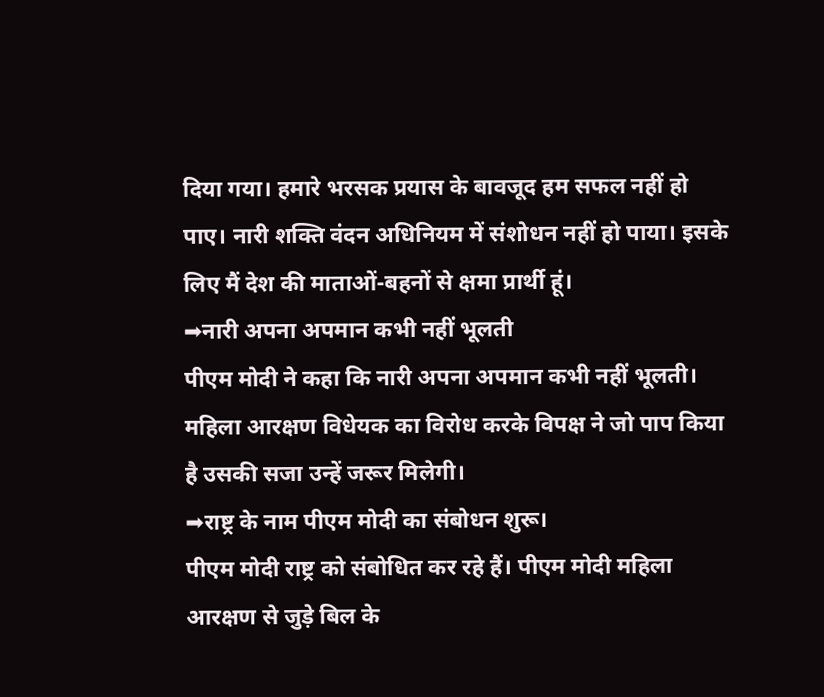दिया गया। हमारे भरसक प्रयास के बावजूद हम सफल नहीं हो पाए। नारी शक्ति वंदन अधिनियम में संशोधन नहीं हो पाया। इसके लिए मैं देश की माताओं-बहनों से क्षमा प्रार्थी हूं।
➡नारी अपना अपमान कभी नहीं भूलती
पीएम मोदी ने कहा कि नारी अपना अपमान कभी नहीं भूलती। महिला आरक्षण विधेयक का विरोध करके विपक्ष ने जो पाप किया है उसकी सजा उन्हें जरूर मिलेगी।
➡राष्ट्र के नाम पीएम मोदी का संबोधन शुरू।
पीएम मोदी राष्ट्र को संबोधित कर रहे हैं। पीएम मोदी महिला आरक्षण से जुड़े बिल के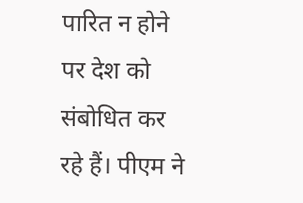पारित न होने पर देश को संबोधित कर रहे हैं। पीएम ने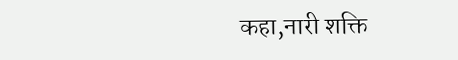कहा,नारी शक्ति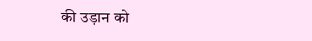की उड़ान को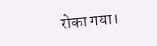रोका गया।